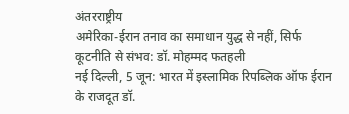अंतरराष्ट्रीय
अमेरिका-ईरान तनाव का समाधान युद्ध से नहीं, सिर्फ कूटनीति से संभव: डॉ. मोहम्मद फतहली
नई दिल्ली, 5 जून: भारत में इस्लामिक रिपब्लिक ऑफ ईरान के राजदूत डॉ.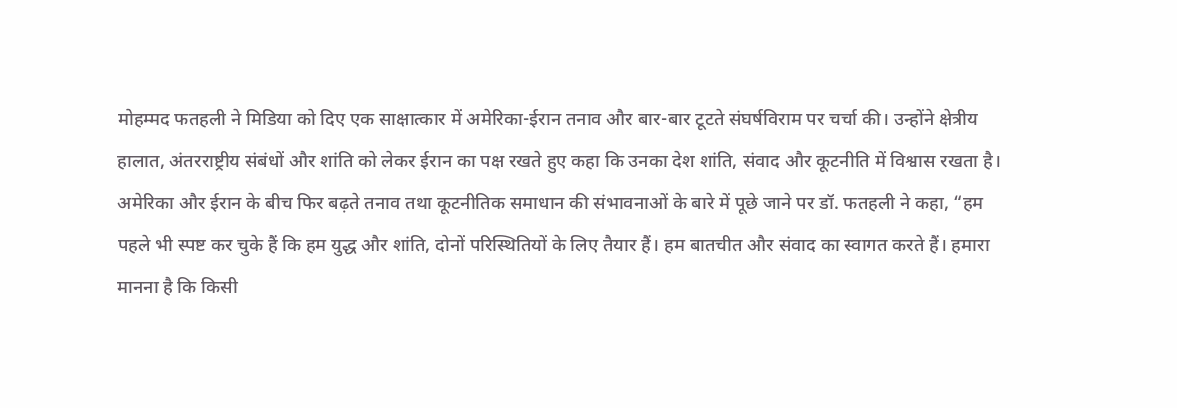मोहम्मद फतहली ने मिडिया को दिए एक साक्षात्कार में अमेरिका-ईरान तनाव और बार-बार टूटते संघर्षविराम पर चर्चा की। उन्होंने क्षेत्रीय हालात, अंतरराष्ट्रीय संबंधों और शांति को लेकर ईरान का पक्ष रखते हुए कहा कि उनका देश शांति, संवाद और कूटनीति में विश्वास रखता है।
अमेरिका और ईरान के बीच फिर बढ़ते तनाव तथा कूटनीतिक समाधान की संभावनाओं के बारे में पूछे जाने पर डॉ. फतहली ने कहा, “हम पहले भी स्पष्ट कर चुके हैं कि हम युद्ध और शांति, दोनों परिस्थितियों के लिए तैयार हैं। हम बातचीत और संवाद का स्वागत करते हैं। हमारा मानना है कि किसी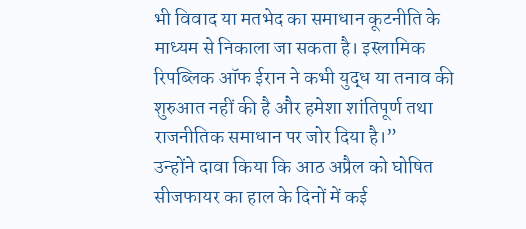भी विवाद या मतभेद का समाधान कूटनीति के माध्यम से निकाला जा सकता है। इस्लामिक रिपब्लिक ऑफ ईरान ने कभी युद्ध या तनाव की शुरुआत नहीं की है और हमेशा शांतिपूर्ण तथा राजनीतिक समाधान पर जोर दिया है।”
उन्होंने दावा किया कि आठ अप्रैल को घोषित सीजफायर का हाल के दिनों में कई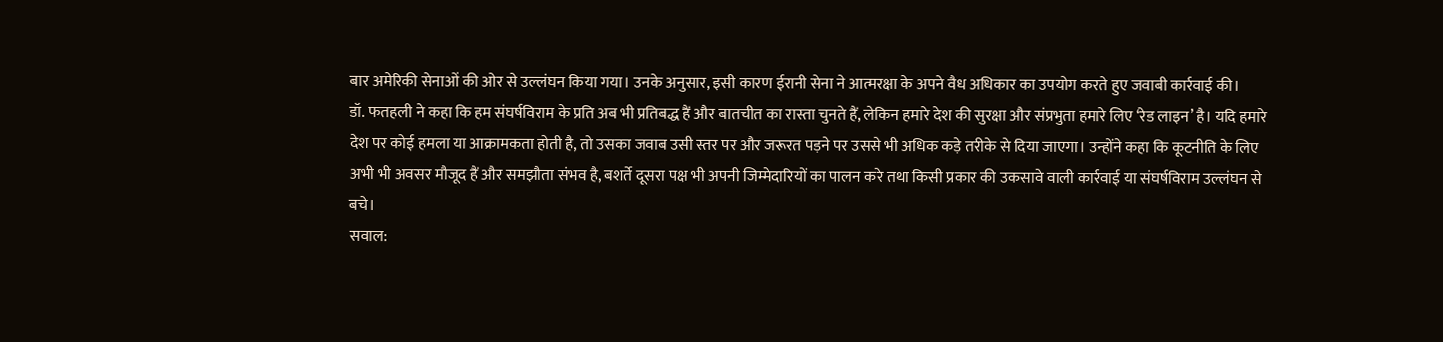बार अमेरिकी सेनाओं की ओर से उल्लंघन किया गया। उनके अनुसार, इसी कारण ईरानी सेना ने आत्मरक्षा के अपने वैध अधिकार का उपयोग करते हुए जवाबी कार्रवाई की।
डॉ. फतहली ने कहा कि हम संघर्षविराम के प्रति अब भी प्रतिबद्ध हैं और बातचीत का रास्ता चुनते हैं, लेकिन हमारे देश की सुरक्षा और संप्रभुता हमारे लिए ‘रेड लाइन’ है। यदि हमारे देश पर कोई हमला या आक्रामकता होती है, तो उसका जवाब उसी स्तर पर और जरूरत पड़ने पर उससे भी अधिक कड़े तरीके से दिया जाएगा। उन्होंने कहा कि कूटनीति के लिए अभी भी अवसर मौजूद हैं और समझौता संभव है, बशर्ते दूसरा पक्ष भी अपनी जिम्मेदारियों का पालन करे तथा किसी प्रकार की उकसावे वाली कार्रवाई या संघर्षविराम उल्लंघन से बचे।
सवाल: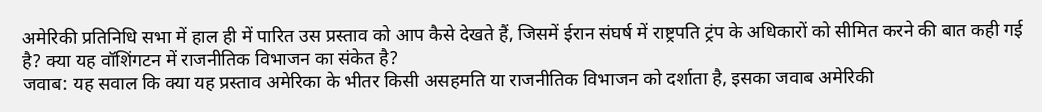अमेरिकी प्रतिनिधि सभा में हाल ही में पारित उस प्रस्ताव को आप कैसे देखते हैं, जिसमें ईरान संघर्ष में राष्ट्रपति ट्रंप के अधिकारों को सीमित करने की बात कही गई है? क्या यह वॉशिंगटन में राजनीतिक विभाजन का संकेत है?
जवाब: यह सवाल कि क्या यह प्रस्ताव अमेरिका के भीतर किसी असहमति या राजनीतिक विभाजन को दर्शाता है, इसका जवाब अमेरिकी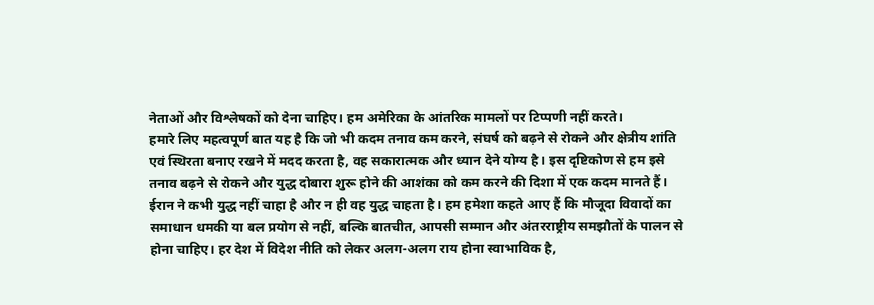नेताओं और विश्लेषकों को देना चाहिए। हम अमेरिका के आंतरिक मामलों पर टिप्पणी नहीं करते।
हमारे लिए महत्वपूर्ण बात यह है कि जो भी कदम तनाव कम करने, संघर्ष को बढ़ने से रोकने और क्षेत्रीय शांति एवं स्थिरता बनाए रखने में मदद करता है, वह सकारात्मक और ध्यान देने योग्य है। इस दृष्टिकोण से हम इसे तनाव बढ़ने से रोकने और युद्ध दोबारा शुरू होने की आशंका को कम करने की दिशा में एक कदम मानते हैं।
ईरान ने कभी युद्ध नहीं चाहा है और न ही वह युद्ध चाहता है। हम हमेशा कहते आए हैं कि मौजूदा विवादों का समाधान धमकी या बल प्रयोग से नहीं, बल्कि बातचीत, आपसी सम्मान और अंतरराष्ट्रीय समझौतों के पालन से होना चाहिए। हर देश में विदेश नीति को लेकर अलग-अलग राय होना स्वाभाविक है,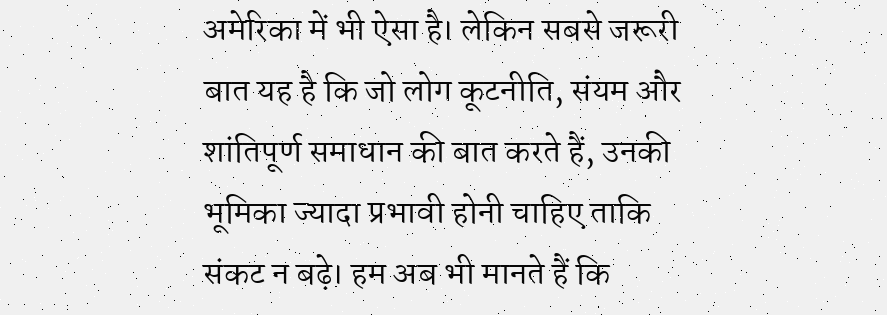अमेरिका में भी ऐसा है। लेकिन सबसे जरूरी बात यह है कि जो लोग कूटनीति, संयम और शांतिपूर्ण समाधान की बात करते हैं, उनकी भूमिका ज्यादा प्रभावी होनी चाहिए ताकि संकट न बढ़े। हम अब भी मानते हैं कि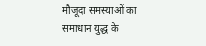मौजूदा समस्याओं का समाधान युद्ध के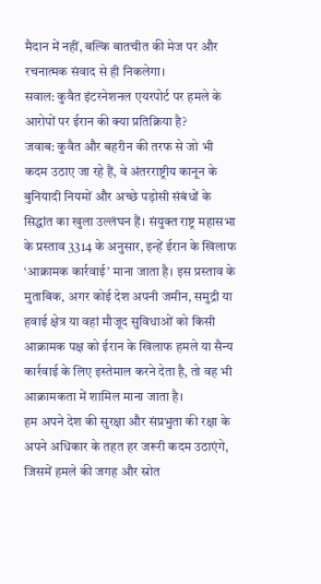मैदान में नहीं, बल्कि बातचीत की मेज पर और रचनात्मक संवाद से ही निकलेगा।
सवाल: कुवैत इंटरनेशनल एयरपोर्ट पर हमले के आरोपों पर ईरान की क्या प्रतिक्रिया है?
जवाब: कुवैत और बहरीन की तरफ से जो भी कदम उठाए जा रहे हैं, वे अंतरराष्ट्रीय कानून के बुनियादी नियमों और अच्छे पड़ोसी संबंधों के सिद्धांत का खुला उल्लंघन हैं। संयुक्त राष्ट्र महासभा के प्रस्ताव 3314 के अनुसार, इन्हें ईरान के खिलाफ ‘आक्रामक कार्रवाई’ माना जाता है। इस प्रस्ताव के मुताबिक, अगर कोई देश अपनी जमीन, समुद्री या हवाई क्षेत्र या वहां मौजूद सुविधाओं को किसी आक्रामक पक्ष को ईरान के खिलाफ हमले या सैन्य कार्रवाई के लिए इस्तेमाल करने देता है, तो वह भी आक्रामकता में शामिल माना जाता है।
हम अपने देश की सुरक्षा और संप्रभुता की रक्षा के अपने अधिकार के तहत हर जरूरी कदम उठाएंगे, जिसमें हमले की जगह और स्रोत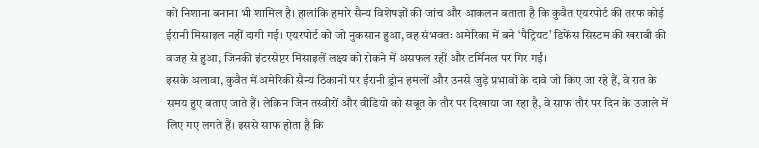को निशाना बनाना भी शामिल है। हालांकि हमारे सैन्य विशेषज्ञों की जांच और आकलन बताता है कि कुवैत एयरपोर्ट की तरफ कोई ईरानी मिसाइल नहीं दागी गई। एयरपोर्ट को जो नुकसान हुआ, वह संभवतः अमेरिका में बने ‘पैट्रियट’ डिफेंस सिस्टम की खराबी की वजह से हुआ, जिनकी इंटरसेप्टर मिसाइलें लक्ष्य को रोकने में असफल रहीं और टर्मिनल पर गिर गईं।
इसके अलावा, कुवैत में अमेरिकी सैन्य ठिकानों पर ईरानी ड्रोन हमलों और उनसे जुड़े प्रभावों के दावे जो किए जा रहे हैं, वे रात के समय हुए बताए जाते हैं। लेकिन जिन तस्वीरों और वीडियो को सबूत के तौर पर दिखाया जा रहा है, वे साफ तौर पर दिन के उजाले में लिए गए लगते हैं। इससे साफ होता है कि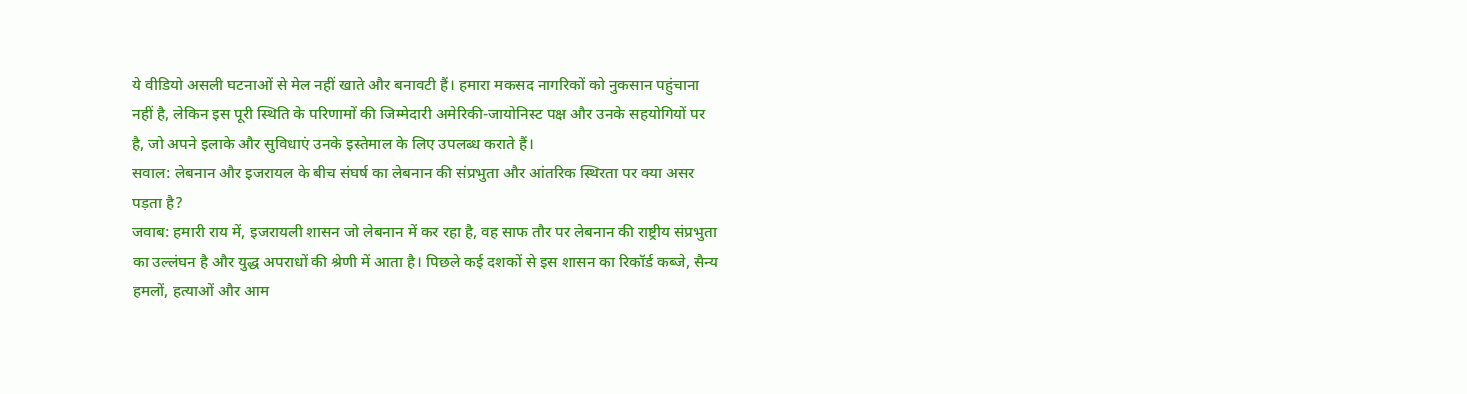ये वीडियो असली घटनाओं से मेल नहीं खाते और बनावटी हैं। हमारा मकसद नागरिकों को नुकसान पहुंचाना नहीं है, लेकिन इस पूरी स्थिति के परिणामों की जिम्मेदारी अमेरिकी-जायोनिस्ट पक्ष और उनके सहयोगियों पर है, जो अपने इलाके और सुविधाएं उनके इस्तेमाल के लिए उपलब्ध कराते हैं।
सवाल: लेबनान और इजरायल के बीच संघर्ष का लेबनान की संप्रभुता और आंतरिक स्थिरता पर क्या असर पड़ता है?
जवाब: हमारी राय में, इजरायली शासन जो लेबनान में कर रहा है, वह साफ तौर पर लेबनान की राष्ट्रीय संप्रभुता का उल्लंघन है और युद्ध अपराधों की श्रेणी में आता है। पिछले कई दशकों से इस शासन का रिकॉर्ड कब्जे, सैन्य हमलों, हत्याओं और आम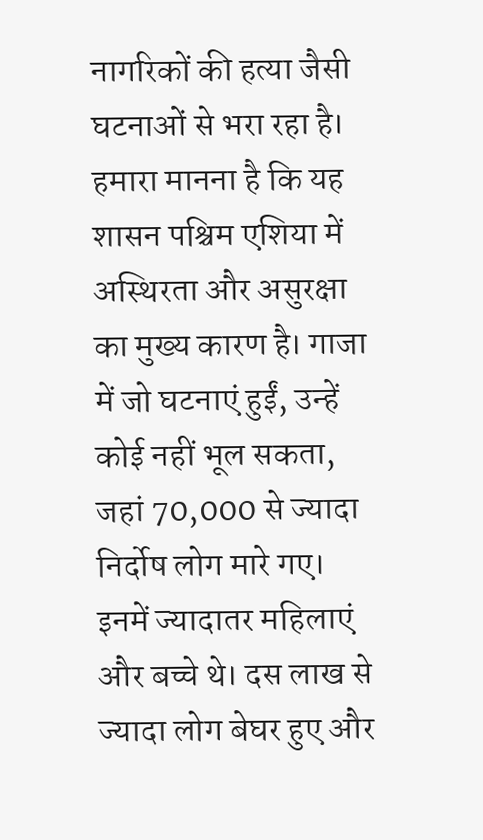नागरिकों की हत्या जैसी घटनाओं से भरा रहा है। हमारा मानना है कि यह शासन पश्चिम एशिया में अस्थिरता और असुरक्षा का मुख्य कारण है। गाजा में जो घटनाएं हुईं, उन्हें कोई नहीं भूल सकता, जहां 70,000 से ज्यादा निर्दोष लोग मारे गए। इनमें ज्यादातर महिलाएं और बच्चे थे। दस लाख से ज्यादा लोग बेघर हुए और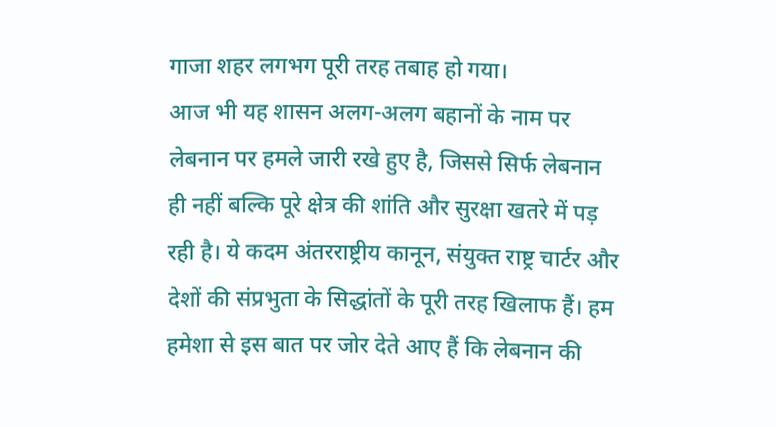गाजा शहर लगभग पूरी तरह तबाह हो गया।
आज भी यह शासन अलग-अलग बहानों के नाम पर लेबनान पर हमले जारी रखे हुए है, जिससे सिर्फ लेबनान ही नहीं बल्कि पूरे क्षेत्र की शांति और सुरक्षा खतरे में पड़ रही है। ये कदम अंतरराष्ट्रीय कानून, संयुक्त राष्ट्र चार्टर और देशों की संप्रभुता के सिद्धांतों के पूरी तरह खिलाफ हैं। हम हमेशा से इस बात पर जोर देते आए हैं कि लेबनान की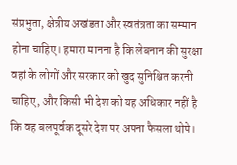संप्रभुता, क्षेत्रीय अखंडता और स्वतंत्रता का सम्मान होना चाहिए। हमारा मानना है कि लेबनान की सुरक्षा वहां के लोगों और सरकार को खुद सुनिश्चित करनी चाहिए, और किसी भी देश को यह अधिकार नहीं है कि वह बलपूर्वक दूसरे देश पर अपना फैसला थोपे।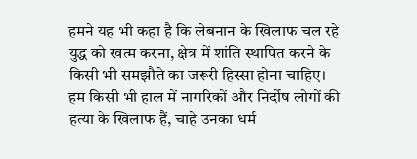हमने यह भी कहा है कि लेबनान के खिलाफ चल रहे युद्ध को खत्म करना, क्षेत्र में शांति स्थापित करने के किसी भी समझौते का जरूरी हिस्सा होना चाहिए। हम किसी भी हाल में नागरिकों और निर्दोष लोगों की हत्या के खिलाफ हैं, चाहे उनका धर्म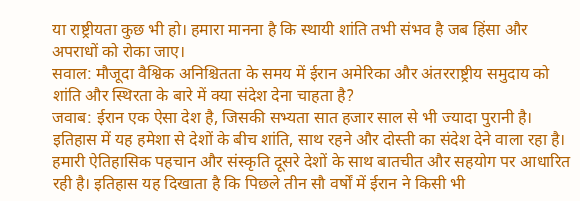या राष्ट्रीयता कुछ भी हो। हमारा मानना है कि स्थायी शांति तभी संभव है जब हिंसा और अपराधों को रोका जाए।
सवाल: मौजूदा वैश्विक अनिश्चितता के समय में ईरान अमेरिका और अंतरराष्ट्रीय समुदाय को शांति और स्थिरता के बारे में क्या संदेश देना चाहता है?
जवाब: ईरान एक ऐसा देश है, जिसकी सभ्यता सात हजार साल से भी ज्यादा पुरानी है। इतिहास में यह हमेशा से देशों के बीच शांति, साथ रहने और दोस्ती का संदेश देने वाला रहा है। हमारी ऐतिहासिक पहचान और संस्कृति दूसरे देशों के साथ बातचीत और सहयोग पर आधारित रही है। इतिहास यह दिखाता है कि पिछले तीन सौ वर्षों में ईरान ने किसी भी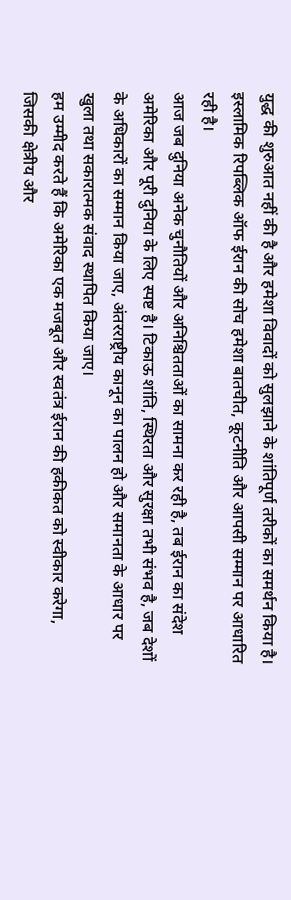युद्ध की शुरुआत नहीं की है और हमेशा विवादों को सुलझाने के शांतिपूर्ण तरीकों का समर्थन किया है। इस्लामिक रिपब्लिक ऑफ ईरान की सोच हमेशा बातचीत, कूटनीति और आपसी सम्मान पर आधारित रही है।
आज जब दुनिया अनेक चुनौतियों और अनिश्चितताओं का सामना कर रही है, तब ईरान का संदेश अमेरिका और पूरी दुनिया के लिए स्पष्ट है। टिकाऊ शांति, स्थिरता और सुरक्षा तभी संभव है, जब देशों के अधिकारों का सम्मान किया जाए, अंतरराष्ट्रीय कानून का पालन हो और समानता के आधार पर खुला तथा सकारात्मक संवाद स्थापित किया जाए।
हम उम्मीद करते हैं कि अमेरिका एक मजबूत और स्वतंत्र ईरान की हकीकत को स्वीकार करेगा, जिसकी क्षेत्रीय और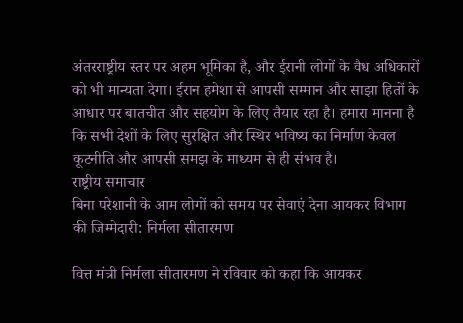अंतरराष्ट्रीय स्तर पर अहम भूमिका है, और ईरानी लोगों के वैध अधिकारों को भी मान्यता देगा। ईरान हमेशा से आपसी सम्मान और साझा हितों के आधार पर बातचीत और सहयोग के लिए तैयार रहा है। हमारा मानना है कि सभी देशों के लिए सुरक्षित और स्थिर भविष्य का निर्माण केवल कूटनीति और आपसी समझ के माध्यम से ही संभव है।
राष्ट्रीय समाचार
बिना परेशानी के आम लोगों को समय पर सेवाएं देना आयकर विभाग की जिम्मेदारी: निर्मला सीतारमण

वित्त मंत्री निर्मला सीतारमण ने रविवार को कहा कि आयकर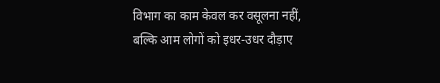विभाग का काम केवल कर वसूलना नहीं, बल्कि आम लोगों को इधर-उधर दौड़ाए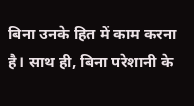बिना उनके हित में काम करना है। साथ ही, बिना परेशानी के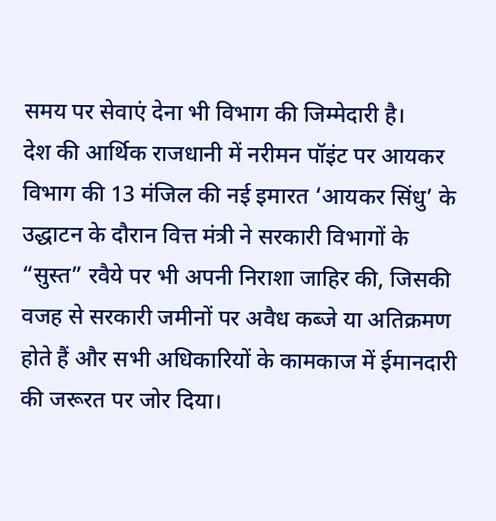समय पर सेवाएं देना भी विभाग की जिम्मेदारी है।
देश की आर्थिक राजधानी में नरीमन पॉइंट पर आयकर विभाग की 13 मंजिल की नई इमारत ‘आयकर सिंधु’ के उद्धाटन के दौरान वित्त मंत्री ने सरकारी विभागों के “सुस्त” रवैये पर भी अपनी निराशा जाहिर की, जिसकी वजह से सरकारी जमीनों पर अवैध कब्जे या अतिक्रमण होते हैं और सभी अधिकारियों के कामकाज में ईमानदारी की जरूरत पर जोर दिया।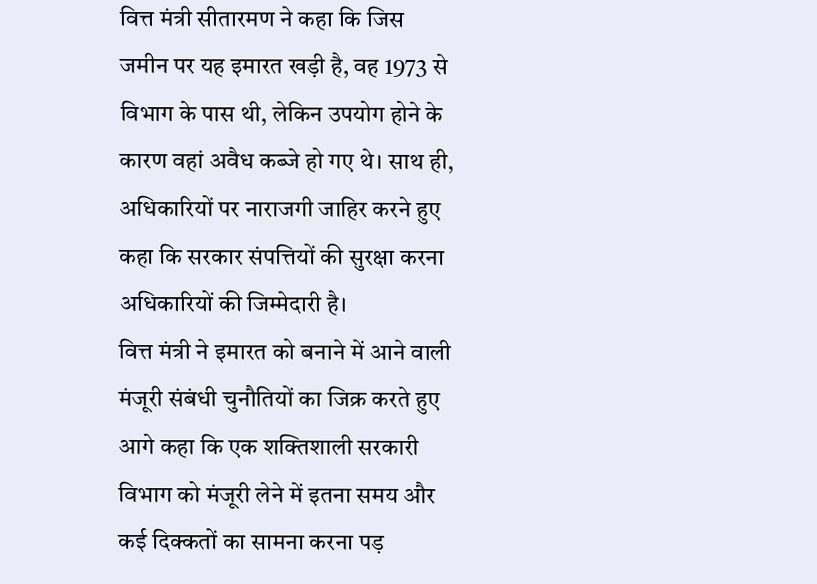वित्त मंत्री सीतारमण ने कहा कि जिस जमीन पर यह इमारत खड़ी है, वह 1973 से विभाग के पास थी, लेकिन उपयोग होने के कारण वहां अवैध कब्जे हो गए थे। साथ ही, अधिकारियों पर नाराजगी जाहिर करने हुए कहा कि सरकार संपत्तियों की सुरक्षा करना अधिकारियों की जिम्मेदारी है।
वित्त मंत्री ने इमारत को बनाने में आने वाली मंजूरी संबंधी चुनौतियों का जिक्र करते हुए आगे कहा कि एक शक्तिशाली सरकारी विभाग को मंजूरी लेने में इतना समय और कई दिक्कतों का सामना करना पड़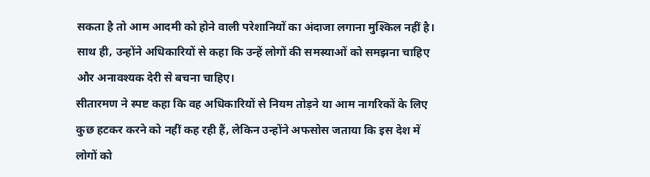सकता है तो आम आदमी को होने वाली परेशानियों का अंदाजा लगाना मुश्किल नहीं है।
साथ ही, उन्होंने अधिकारियों से कहा कि उन्हें लोगों की समस्याओं को समझना चाहिए और अनावश्यक देरी से बचना चाहिए।
सीतारमण ने स्पष्ट कहा कि वह अधिकारियों से नियम तोड़ने या आम नागरिकों के लिए कुछ हटकर करने को नहीं कह रही हैं, लेकिन उन्होंने अफसोस जताया कि इस देश में लोगों को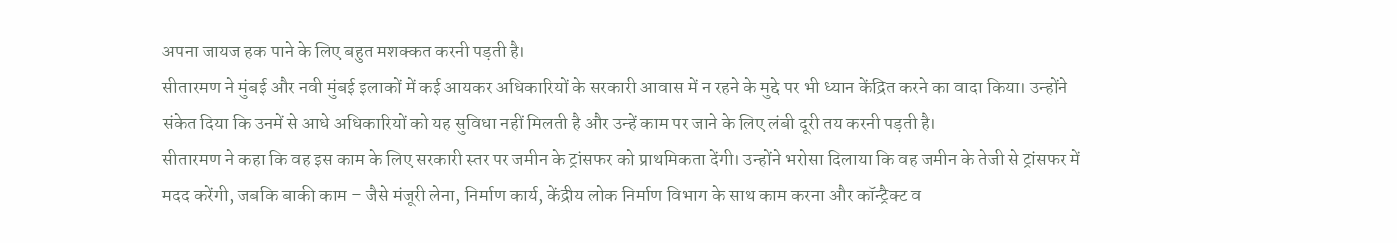अपना जायज हक पाने के लिए बहुत मशक्कत करनी पड़ती है।
सीतारमण ने मुंबई और नवी मुंबई इलाकों में कई आयकर अधिकारियों के सरकारी आवास में न रहने के मुद्दे पर भी ध्यान केंद्रित करने का वादा किया। उन्होंने संकेत दिया कि उनमें से आधे अधिकारियों को यह सुविधा नहीं मिलती है और उन्हें काम पर जाने के लिए लंबी दूरी तय करनी पड़ती है।
सीतारमण ने कहा कि वह इस काम के लिए सरकारी स्तर पर जमीन के ट्रांसफर को प्राथमिकता देंगी। उन्होंने भरोसा दिलाया कि वह जमीन के तेजी से ट्रांसफर में मदद करेंगी, जबकि बाकी काम – जैसे मंजूरी लेना, निर्माण कार्य, केंद्रीय लोक निर्माण विभाग के साथ काम करना और कॉन्ट्रैक्ट व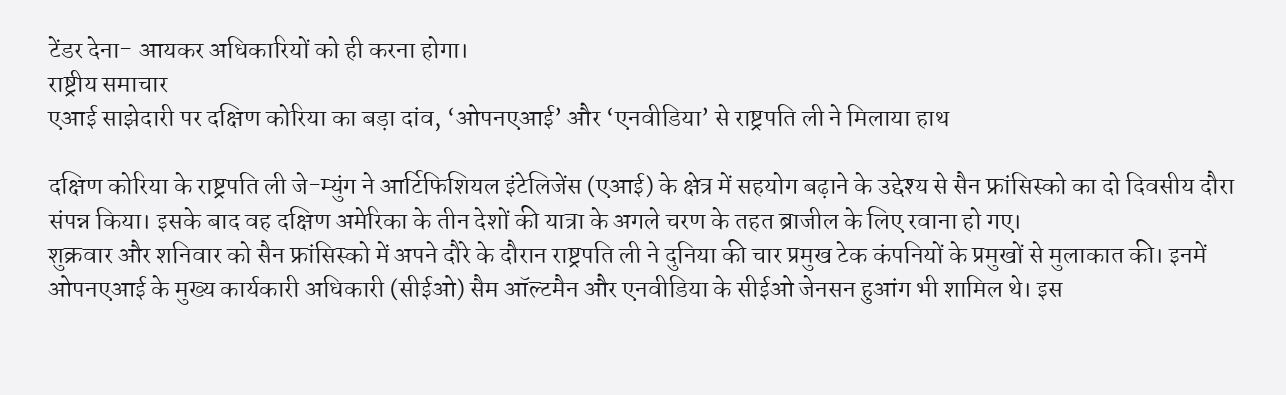टेंडर देना- आयकर अधिकारियों को ही करना होगा।
राष्ट्रीय समाचार
एआई साझेदारी पर दक्षिण कोरिया का बड़ा दांव, ‘ओपनएआई’ और ‘एनवीडिया’ से राष्ट्रपति ली ने मिलाया हाथ

दक्षिण कोरिया के राष्ट्रपति ली जे-म्युंग ने आर्टिफिशियल इंटेलिजेंस (एआई) के क्षेत्र में सहयोग बढ़ाने के उद्देश्य से सैन फ्रांसिस्को का दो दिवसीय दौरा संपन्न किया। इसके बाद वह दक्षिण अमेरिका के तीन देशों की यात्रा के अगले चरण के तहत ब्राजील के लिए रवाना हो गए।
शुक्रवार और शनिवार को सैन फ्रांसिस्को में अपने दौरे के दौरान राष्ट्रपति ली ने दुनिया की चार प्रमुख टेक कंपनियों के प्रमुखों से मुलाकात की। इनमें ओपनएआई के मुख्य कार्यकारी अधिकारी (सीईओ) सैम ऑल्टमैन और एनवीडिया के सीईओ जेनसन हुआंग भी शामिल थे। इस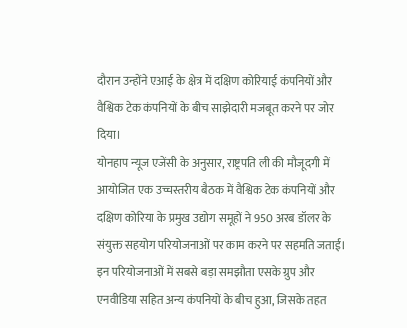दौरान उन्होंने एआई के क्षेत्र में दक्षिण कोरियाई कंपनियों और वैश्विक टेक कंपनियों के बीच साझेदारी मजबूत करने पर जोर दिया।
योनहाप न्यूज एजेंसी के अनुसार, राष्ट्रपति ली की मौजूदगी में आयोजित एक उच्चस्तरीय बैठक में वैश्विक टेक कंपनियों और दक्षिण कोरिया के प्रमुख उद्योग समूहों ने 950 अरब डॉलर के संयुक्त सहयोग परियोजनाओं पर काम करने पर सहमति जताई।
इन परियोजनाओं में सबसे बड़ा समझौता एसके ग्रुप और एनवीडिया सहित अन्य कंपनियों के बीच हुआ, जिसके तहत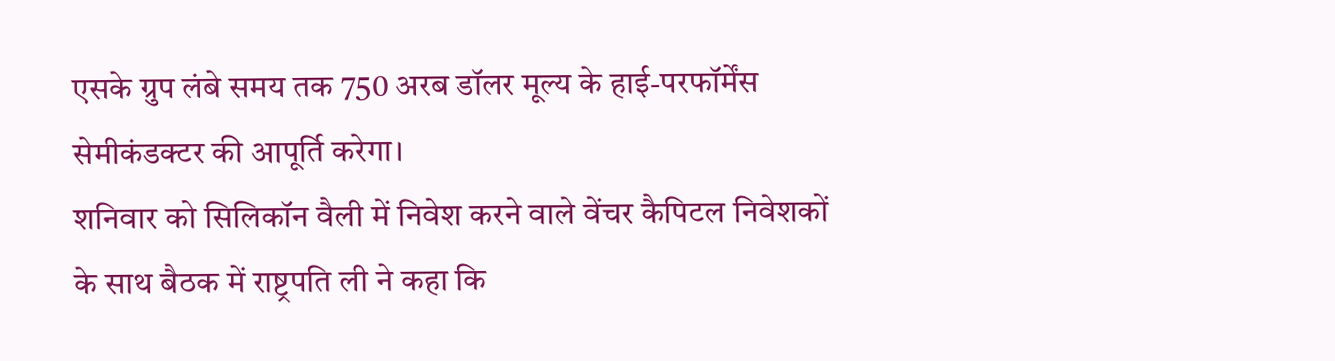एसके ग्रुप लंबे समय तक 750 अरब डॉलर मूल्य के हाई-परफॉर्मेंस सेमीकंडक्टर की आपूर्ति करेगा।
शनिवार को सिलिकॉन वैली में निवेश करने वाले वेंचर कैपिटल निवेशकों के साथ बैठक में राष्ट्रपति ली ने कहा कि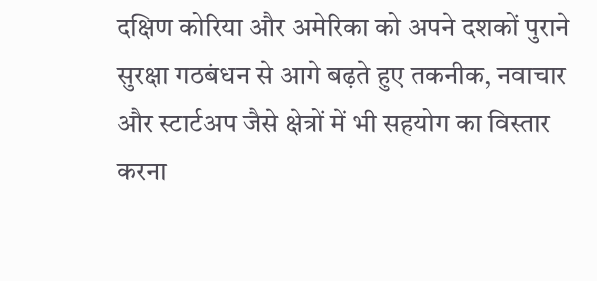दक्षिण कोरिया और अमेरिका को अपने दशकों पुराने सुरक्षा गठबंधन से आगे बढ़ते हुए तकनीक, नवाचार और स्टार्टअप जैसे क्षेत्रों में भी सहयोग का विस्तार करना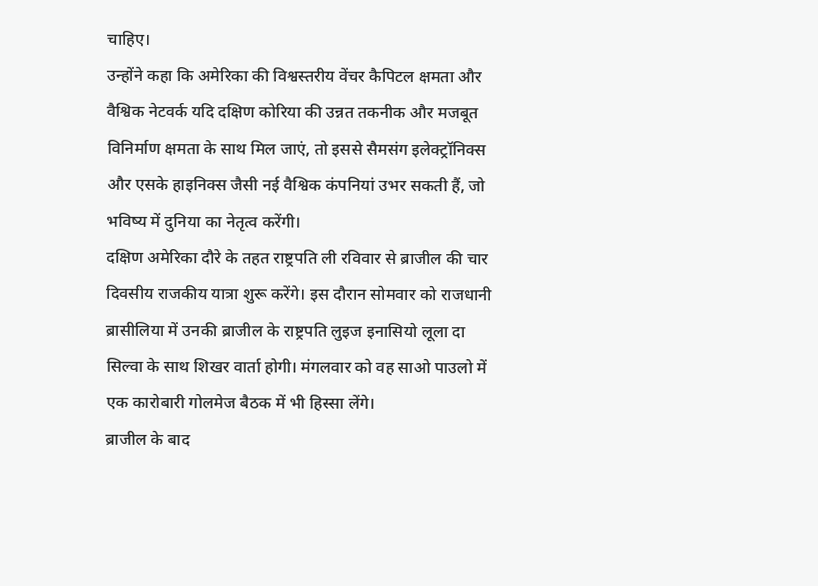चाहिए।
उन्होंने कहा कि अमेरिका की विश्वस्तरीय वेंचर कैपिटल क्षमता और वैश्विक नेटवर्क यदि दक्षिण कोरिया की उन्नत तकनीक और मजबूत विनिर्माण क्षमता के साथ मिल जाएं, तो इससे सैमसंग इलेक्ट्रॉनिक्स और एसके हाइनिक्स जैसी नई वैश्विक कंपनियां उभर सकती हैं, जो भविष्य में दुनिया का नेतृत्व करेंगी।
दक्षिण अमेरिका दौरे के तहत राष्ट्रपति ली रविवार से ब्राजील की चार दिवसीय राजकीय यात्रा शुरू करेंगे। इस दौरान सोमवार को राजधानी ब्रासीलिया में उनकी ब्राजील के राष्ट्रपति लुइज इनासियो लूला दा सिल्वा के साथ शिखर वार्ता होगी। मंगलवार को वह साओ पाउलो में एक कारोबारी गोलमेज बैठक में भी हिस्सा लेंगे।
ब्राजील के बाद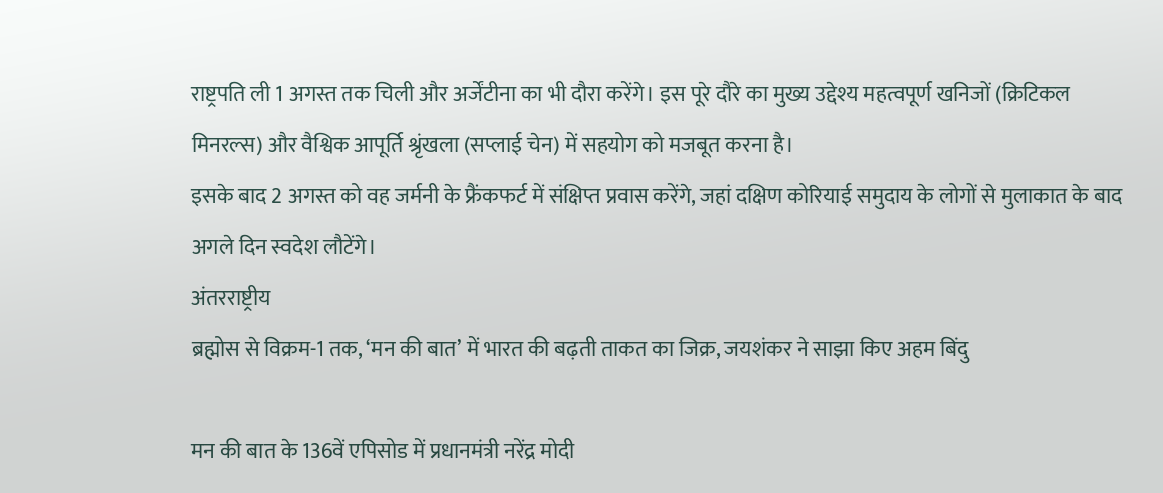राष्ट्रपति ली 1 अगस्त तक चिली और अर्जेंटीना का भी दौरा करेंगे। इस पूरे दौरे का मुख्य उद्देश्य महत्वपूर्ण खनिजों (क्रिटिकल मिनरल्स) और वैश्विक आपूर्ति श्रृंखला (सप्लाई चेन) में सहयोग को मजबूत करना है।
इसके बाद 2 अगस्त को वह जर्मनी के फ्रैंकफर्ट में संक्षिप्त प्रवास करेंगे, जहां दक्षिण कोरियाई समुदाय के लोगों से मुलाकात के बाद अगले दिन स्वदेश लौटेंगे।
अंतरराष्ट्रीय
ब्रह्मोस से विक्रम-1 तक, ‘मन की बात’ में भारत की बढ़ती ताकत का जिक्र, जयशंकर ने साझा किए अहम बिंदु

मन की बात के 136वें एपिसोड में प्रधानमंत्री नरेंद्र मोदी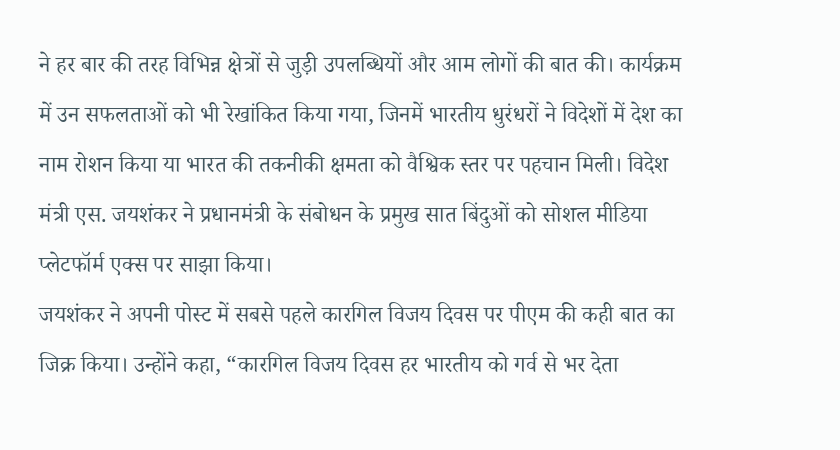ने हर बार की तरह विभिन्न क्षेत्रों से जुड़ी उपलब्धियों और आम लोगों की बात की। कार्यक्रम में उन सफलताओं को भी रेखांकित किया गया, जिनमें भारतीय धुरंधरों ने विदेशों में देश का नाम रोशन किया या भारत की तकनीकी क्षमता को वैश्विक स्तर पर पहचान मिली। विदेश मंत्री एस. जयशंकर ने प्रधानमंत्री के संबोधन के प्रमुख सात बिंदुओं को सोशल मीडिया प्लेटफॉर्म एक्स पर साझा किया।
जयशंकर ने अपनी पोस्ट में सबसे पहले कारगिल विजय दिवस पर पीएम की कही बात का जिक्र किया। उन्होंने कहा, “कारगिल विजय दिवस हर भारतीय को गर्व से भर देता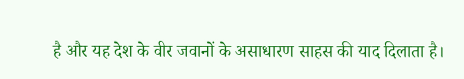है और यह देश के वीर जवानों के असाधारण साहस की याद दिलाता है।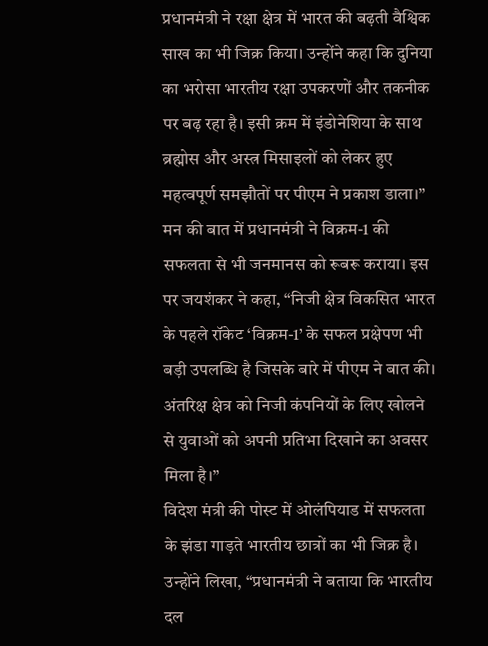प्रधानमंत्री ने रक्षा क्षेत्र में भारत की बढ़ती वैश्विक साख का भी जिक्र किया। उन्होंने कहा कि दुनिया का भरोसा भारतीय रक्षा उपकरणों और तकनीक पर बढ़ रहा है। इसी क्रम में इंडोनेशिया के साथ ब्रह्मोस और अस्त्र मिसाइलों को लेकर हुए महत्वपूर्ण समझौतों पर पीएम ने प्रकाश डाला।”
मन की बात में प्रधानमंत्री ने विक्रम-1 की सफलता से भी जनमानस को रूबरू कराया। इस पर जयशंकर ने कहा, “निजी क्षेत्र विकसित भारत के पहले रॉकेट ‘विक्रम-1’ के सफल प्रक्षेपण भी बड़ी उपलब्धि है जिसके बारे में पीएम ने बात की। अंतरिक्ष क्षेत्र को निजी कंपनियों के लिए खोलने से युवाओं को अपनी प्रतिभा दिखाने का अवसर मिला है।”
विदेश मंत्री की पोस्ट में ओलंपियाड में सफलता के झंडा गाड़ते भारतीय छात्रों का भी जिक्र है। उन्होंने लिखा, “प्रधानमंत्री ने बताया कि भारतीय दल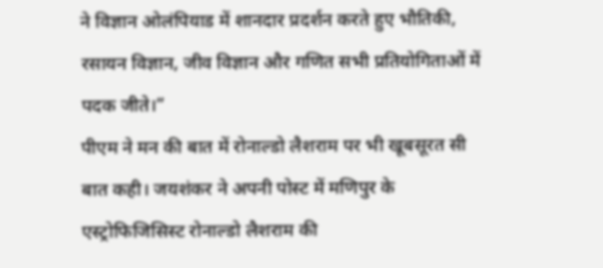ने विज्ञान ओलंपियाड में शानदार प्रदर्शन करते हुए भौतिकी, रसायन विज्ञान, जीव विज्ञान और गणित सभी प्रतियोगिताओं में पदक जीते।”
पीएम ने मन की बात में रोनाल्डो लैशराम पर भी खूबसूरत सी बात कही। जयशंकर ने अपनी पोस्ट में मणिपुर के एस्ट्रोफिजिसिस्ट रोनाल्डो लैशराम की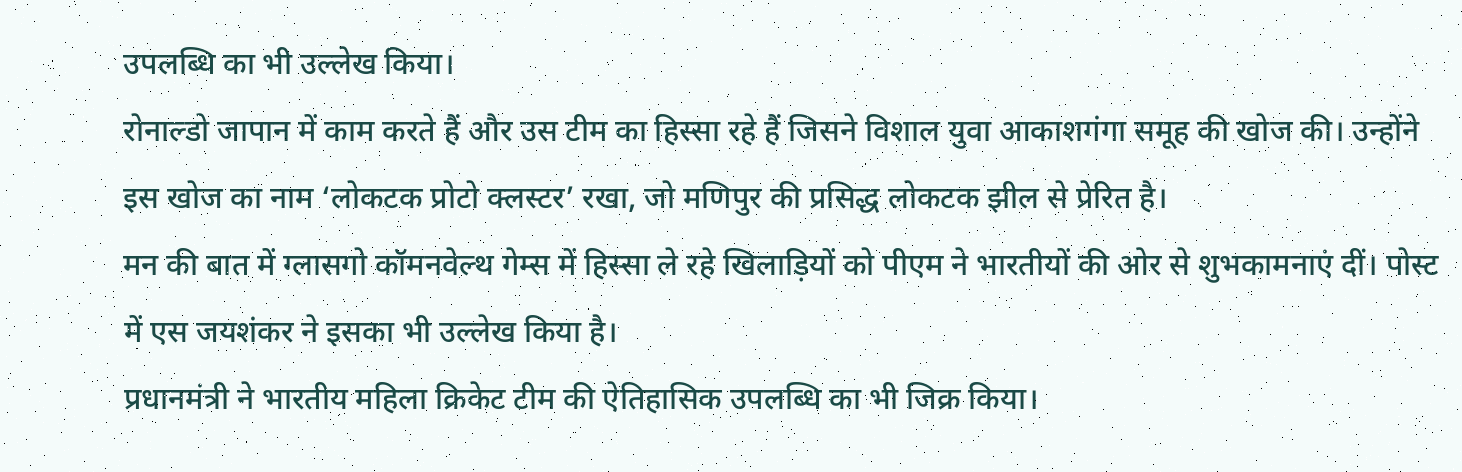उपलब्धि का भी उल्लेख किया।
रोनाल्डो जापान में काम करते हैं और उस टीम का हिस्सा रहे हैं जिसने विशाल युवा आकाशगंगा समूह की खोज की। उन्होंने इस खोज का नाम ‘लोकटक प्रोटो क्लस्टर’ रखा, जो मणिपुर की प्रसिद्ध लोकटक झील से प्रेरित है।
मन की बात में ग्लासगो कॉमनवेल्थ गेम्स में हिस्सा ले रहे खिलाड़ियों को पीएम ने भारतीयों की ओर से शुभकामनाएं दीं। पोस्ट में एस जयशंकर ने इसका भी उल्लेख किया है।
प्रधानमंत्री ने भारतीय महिला क्रिकेट टीम की ऐतिहासिक उपलब्धि का भी जिक्र किया।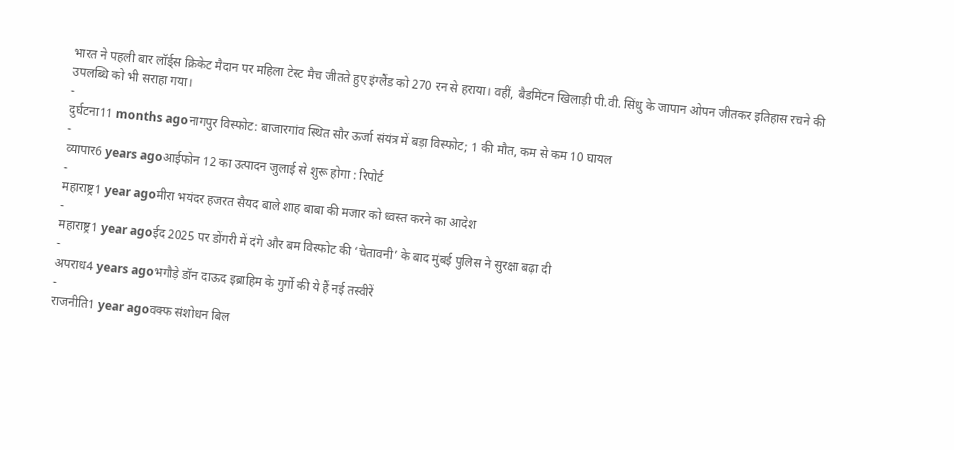भारत ने पहली बार लॉर्ड्स क्रिकेट मैदान पर महिला टेस्ट मैच जीतते हुए इंग्लैंड को 270 रन से हराया। वहीं, बैडमिंटन खिलाड़ी पी.वी. सिंधु के जापान ओपन जीतकर इतिहास रचने की उपलब्धि को भी सराहा गया।
-
दुर्घटना11 months agoनागपुर विस्फोट: बाजारगांव स्थित सौर ऊर्जा संयंत्र में बड़ा विस्फोट; 1 की मौत, कम से कम 10 घायल
-
व्यापार6 years agoआईफोन 12 का उत्पादन जुलाई से शुरू होगा : रिपोर्ट
-
महाराष्ट्र1 year agoमीरा भयंदर हजरत सैयद बाले शाह बाबा की मजार को ध्वस्त करने का आदेश
-
महाराष्ट्र1 year agoईद 2025 पर डोंगरी में दंगे और बम विस्फोट की ‘चेतावनी’ के बाद मुंबई पुलिस ने सुरक्षा बढ़ा दी
-
अपराध4 years agoभगौड़े डॉन दाऊद इब्राहिम के गुर्गो की ये हैं नई तस्वीरें
-
राजनीति1 year agoवक्फ संशोधन बिल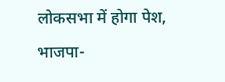लोकसभा में होगा पेश, भाजपा-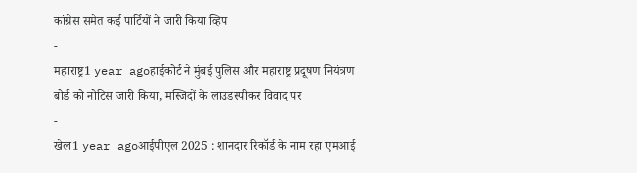कांग्रेस समेत कई पार्टियों ने जारी किया व्हिप
-
महाराष्ट्र1 year agoहाईकोर्ट ने मुंबई पुलिस और महाराष्ट्र प्रदूषण नियंत्रण बोर्ड को नोटिस जारी किया, मस्जिदों के लाउडस्पीकर विवाद पर
-
खेल1 year agoआईपीएल 2025 : शानदार रिकॉर्ड के नाम रहा एमआई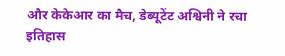और केकेआर का मैच, डेब्यूटेंट अश्विनी ने रचा इतिहास